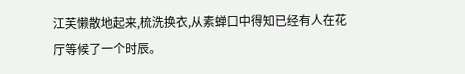江芙懒散地起来,梳洗换衣,从素蝉口中得知已经有人在花厅等候了一个时辰。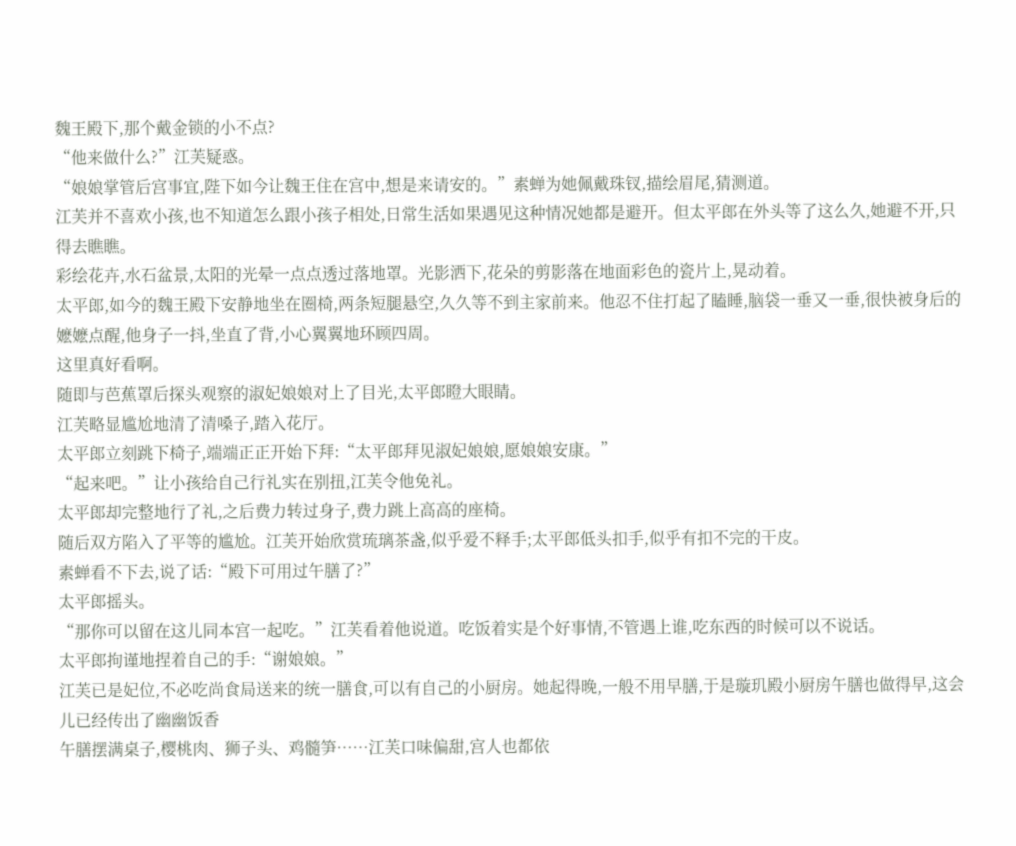魏王殿下,那个戴金锁的小不点?
“他来做什么?”江芙疑惑。
“娘娘掌管后宫事宜,陛下如今让魏王住在宫中,想是来请安的。”素蝉为她佩戴珠钗,描绘眉尾,猜测道。
江芙并不喜欢小孩,也不知道怎么跟小孩子相处,日常生活如果遇见这种情况她都是避开。但太平郎在外头等了这么久,她避不开,只得去瞧瞧。
彩绘花卉,水石盆景,太阳的光晕一点点透过落地罩。光影洒下,花朵的剪影落在地面彩色的瓷片上,晃动着。
太平郎,如今的魏王殿下安静地坐在圈椅,两条短腿悬空,久久等不到主家前来。他忍不住打起了瞌睡,脑袋一垂又一垂,很快被身后的嬷嬷点醒,他身子一抖,坐直了背,小心翼翼地环顾四周。
这里真好看啊。
随即与芭蕉罩后探头观察的淑妃娘娘对上了目光,太平郎瞪大眼睛。
江芙略显尴尬地清了清嗓子,踏入花厅。
太平郎立刻跳下椅子,端端正正开始下拜:“太平郎拜见淑妃娘娘,愿娘娘安康。”
“起来吧。”让小孩给自己行礼实在别扭,江芙令他免礼。
太平郎却完整地行了礼,之后费力转过身子,费力跳上高高的座椅。
随后双方陷入了平等的尴尬。江芙开始欣赏琉璃茶盏,似乎爱不释手;太平郎低头扣手,似乎有扣不完的干皮。
素蝉看不下去,说了话:“殿下可用过午膳了?”
太平郎摇头。
“那你可以留在这儿同本宫一起吃。”江芙看着他说道。吃饭着实是个好事情,不管遇上谁,吃东西的时候可以不说话。
太平郎拘谨地捏着自己的手:“谢娘娘。”
江芙已是妃位,不必吃尚食局送来的统一膳食,可以有自己的小厨房。她起得晚,一般不用早膳,于是璇玑殿小厨房午膳也做得早,这会儿已经传出了幽幽饭香
午膳摆满桌子,樱桃肉、狮子头、鸡髓笋……江芙口味偏甜,宫人也都依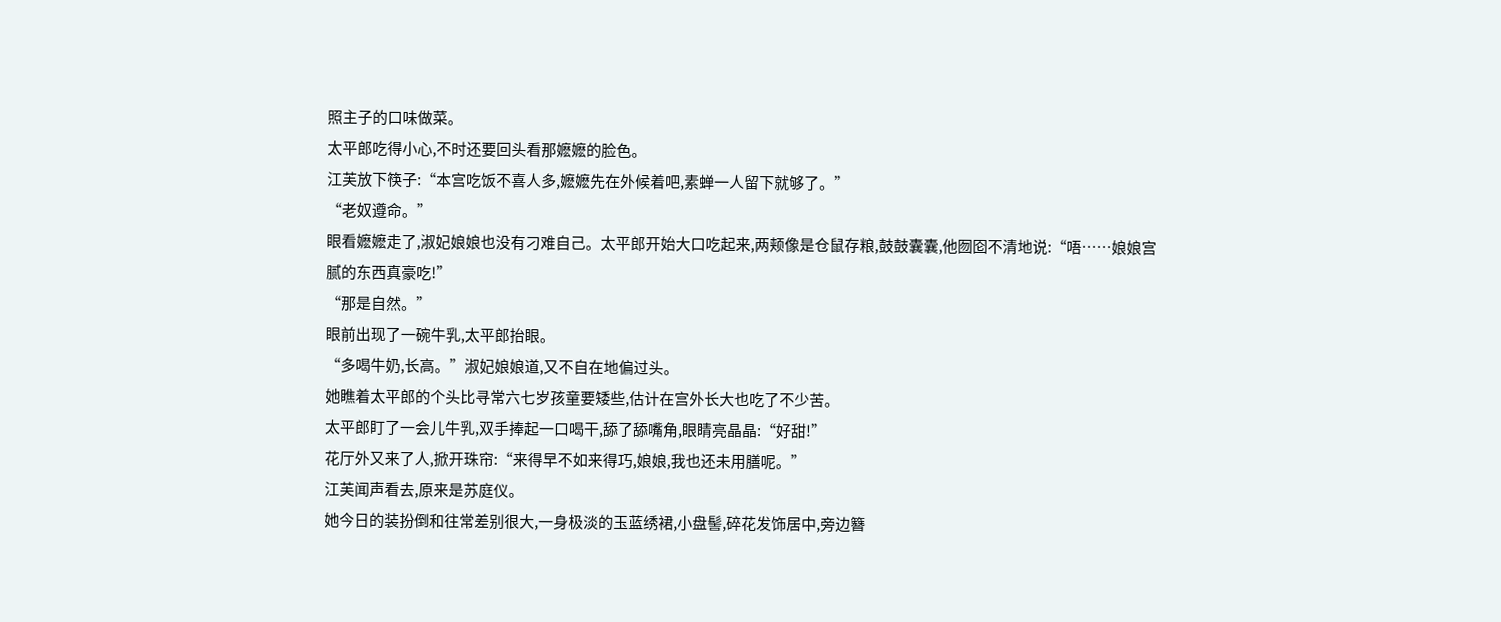照主子的口味做菜。
太平郎吃得小心,不时还要回头看那嬷嬷的脸色。
江芙放下筷子:“本宫吃饭不喜人多,嬷嬷先在外候着吧,素蝉一人留下就够了。”
“老奴遵命。”
眼看嬷嬷走了,淑妃娘娘也没有刁难自己。太平郎开始大口吃起来,两颊像是仓鼠存粮,鼓鼓囊囊,他囫囵不清地说:“唔……娘娘宫腻的东西真豪吃!”
“那是自然。”
眼前出现了一碗牛乳,太平郎抬眼。
“多喝牛奶,长高。”淑妃娘娘道,又不自在地偏过头。
她瞧着太平郎的个头比寻常六七岁孩童要矮些,估计在宫外长大也吃了不少苦。
太平郎盯了一会儿牛乳,双手捧起一口喝干,舔了舔嘴角,眼睛亮晶晶:“好甜!”
花厅外又来了人,掀开珠帘:“来得早不如来得巧,娘娘,我也还未用膳呢。”
江芙闻声看去,原来是苏庭仪。
她今日的装扮倒和往常差别很大,一身极淡的玉蓝绣裙,小盘髻,碎花发饰居中,旁边簪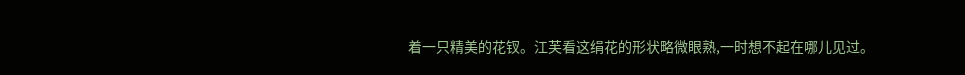着一只精美的花钗。江芙看这绢花的形状略微眼熟,一时想不起在哪儿见过。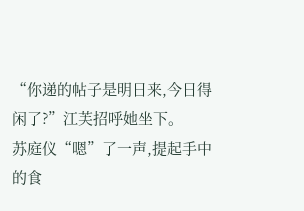“你递的帖子是明日来,今日得闲了?”江芙招呼她坐下。
苏庭仪“嗯”了一声,提起手中的食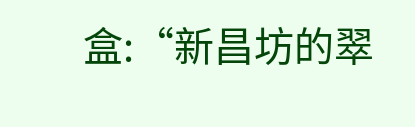盒:“新昌坊的翠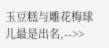玉豆糕与雕花梅球儿最是出名,-->>